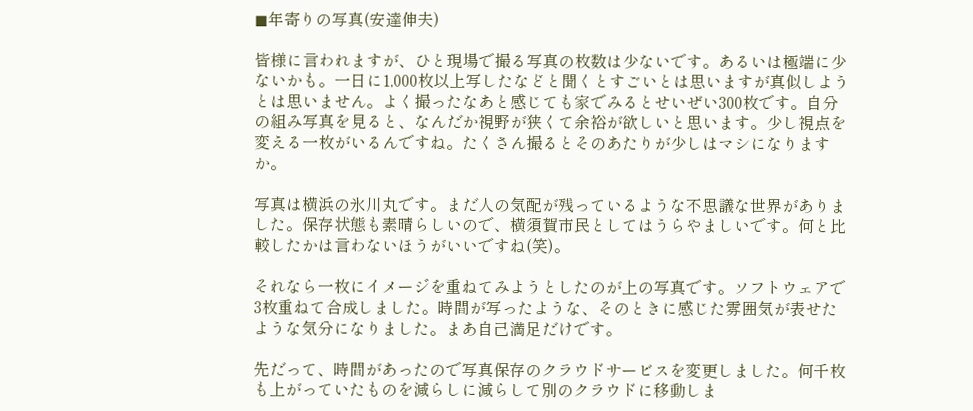◼年寄りの写真(安達伸夫)

皆様に言われますが、ひと現場で撮る写真の枚数は少ないです。あるいは極端に少ないかも。一日に1,000枚以上写したなどと聞くとすごいとは思いますが真似しようとは思いません。よく撮ったなあと感じても家でみるとせいぜい300枚です。自分の組み写真を見ると、なんだか視野が狭くて余裕が欲しいと思います。少し視点を変える一枚がいるんですね。たくさん撮るとそのあたりが少しはマシになりますか。

写真は横浜の氷川丸です。まだ人の気配が残っているような不思議な世界がありました。保存状態も素晴らしいので、横須賀市民としてはうらやましいです。何と比較したかは言わないほうがいいですね(笑)。

それなら一枚にイメージを重ねてみようとしたのが上の写真です。ソフトウェアで3枚重ねて合成しました。時間が写ったような、そのときに感じた雰囲気が表せたような気分になりました。まあ自己満足だけです。

先だって、時間があったので写真保存のクラウドサービスを変更しました。何千枚も上がっていたものを減らしに減らして別のクラウドに移動しま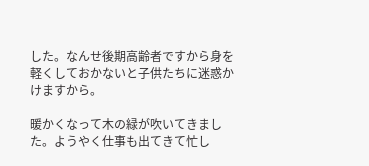した。なんせ後期高齢者ですから身を軽くしておかないと子供たちに迷惑かけますから。

暖かくなって木の緑が吹いてきました。ようやく仕事も出てきて忙し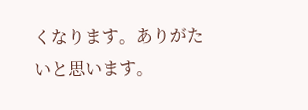くなります。ありがたいと思います。